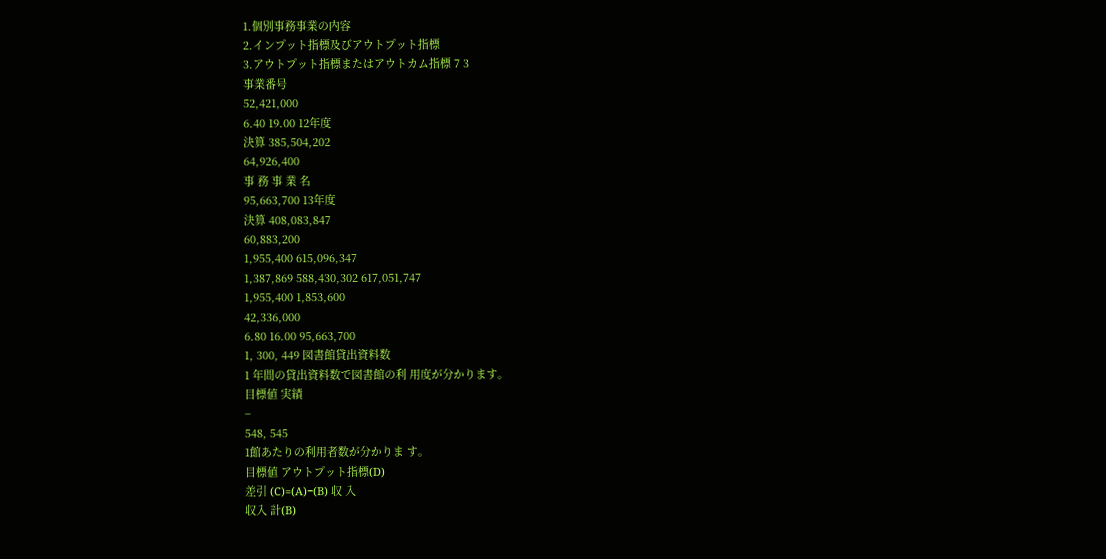1.個別事務事業の内容
2.インプット指標及びアウトプット指標
3.アウトプット指標またはアウトカム指標 7 3
事業番号
52,421,000
6.40 19.00 12年度
決算 385,504,202
64,926,400
事 務 事 業 名
95,663,700 13年度
決算 408,083,847
60,883,200
1,955,400 615,096,347
1,387,869 588,430,302 617,051,747
1,955,400 1,853,600
42,336,000
6.80 16.00 95,663,700
1, 300, 449 図書館貸出資料数
1 年間の貸出資料数で図書館の利 用度が分かります。
目標値 実績
−
548, 545
1館あたりの利用者数が分かりま す。
目標値 アウトプット指標(D)
差引 (C)=(A)−(B) 収 入
収入 計(B)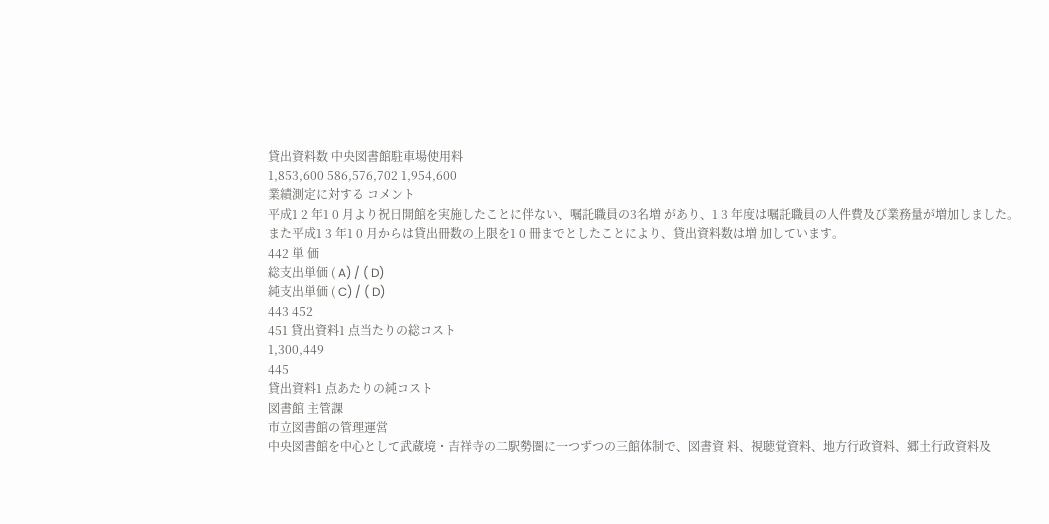貸出資料数 中央図書館駐車場使用料
1,853,600 586,576,702 1,954,600
業績測定に対する コメント
平成1 2 年1 0 月より祝日開館を実施したことに伴ない、嘱託職員の3名増 があり、1 3 年度は嘱託職員の人件費及び業務量が増加しました。また平成1 3 年1 0 月からは貸出冊数の上限を1 0 冊までとしたことにより、貸出資料数は増 加しています。
442 単 価
総支出単価 ( A) / ( D)
純支出単価 ( C) / ( D)
443 452
451 貸出資料1 点当たりの総コスト
1,300,449
445
貸出資料1 点あたりの純コスト
図書館 主管課
市立図書館の管理運営
中央図書館を中心として武蔵境・吉祥寺の二駅勢圏に一つずつの三館体制で、図書資 料、視聴覚資料、地方行政資料、郷土行政資料及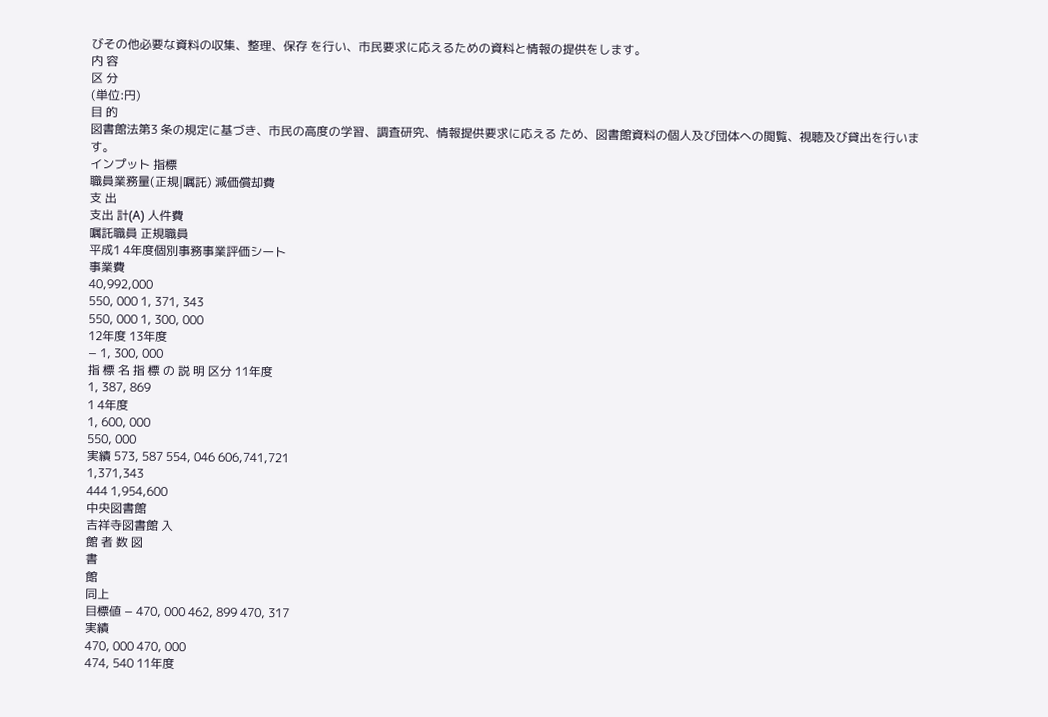びその他必要な資料の収集、整理、保存 を行い、市民要求に応えるための資料と情報の提供をします。
内 容
区 分
(単位:円)
目 的
図書館法第3 条の規定に基づき、市民の高度の学習、調査研究、情報提供要求に応える ため、図書館資料の個人及び団体への閲覧、視聴及び貸出を行います。
インプット 指標
職員業務量(正規|嘱託) 減価償却費
支 出
支出 計(A) 人件費
嘱託職員 正規職員
平成1 4年度個別事務事業評価シート
事業費
40,992,000
550, 000 1, 371, 343
550, 000 1, 300, 000
12年度 13年度
− 1, 300, 000
指 標 名 指 標 の 説 明 区分 11年度
1, 387, 869
1 4年度
1, 600, 000
550, 000
実績 573, 587 554, 046 606,741,721
1,371,343
444 1,954,600
中央図書館
吉祥寺図書館 入
館 者 数 図
書
館
同上
目標値 − 470, 000 462, 899 470, 317
実績
470, 000 470, 000
474, 540 11年度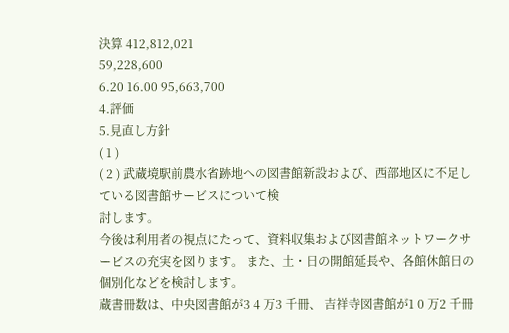決算 412,812,021
59,228,600
6.20 16.00 95,663,700
4.評価
5.見直し方針
( 1 )
( 2 ) 武蔵境駅前農水省跡地への図書館新設および、西部地区に不足している図書館サービスについて検
討します。
今後は利用者の視点にたって、資料収集および図書館ネットワークサービスの充実を図ります。 また、土・日の開館延長や、各館休館日の個別化などを検討します。
蔵書冊数は、中央図書館が3 4 万3 千冊、 吉祥寺図書館が1 0 万2 千冊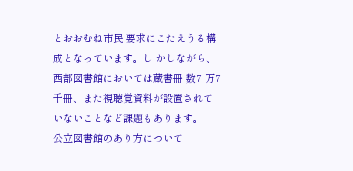とおおむね市民 要求にこたえうる構成となっています。し かしながら、西部図書館においては蔵書冊 数7 万7 千冊、また視聴覚資料が設置されて いないことなど課題もあります。
公立図書館のあり方について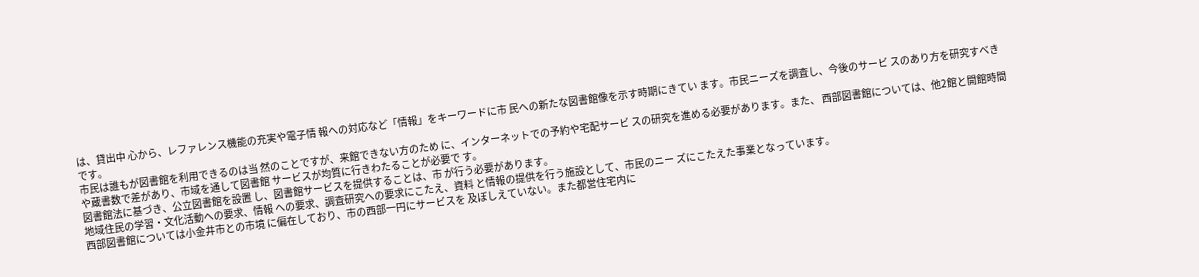は、貸出中 心から、レファレンス機能の充実や電子情 報への対応など「情報」をキーワードに市 民への新たな図書館像を示す時期にきてい ます。市民ニーズを調査し、今後のサービ スのあり方を研究すべきです。
市民は誰もが図書館を利用できるのは当 然のことですが、来館できない方のため に、インターネットでの予約や宅配サービ スの研究を進める必要があります。また、 西部図書館については、他2館と開館時間 や蔵書数で差があり、市域を通して図書館 サービスが均質に行きわたることが必要で す。
図書館法に基づき、公立図書館を設置 し、図書館サービスを提供することは、市 が行う必要があります。
地域住民の学習・文化活動への要求、情報 への要求、調査研究への要求にこたえ、資料 と情報の提供を行う施設として、市民のニー ズにこたえた事業となっています。
西部図書館については小金井市との市境 に偏在しており、市の西部一円にサービスを 及ぼしえていない。また都営住宅内に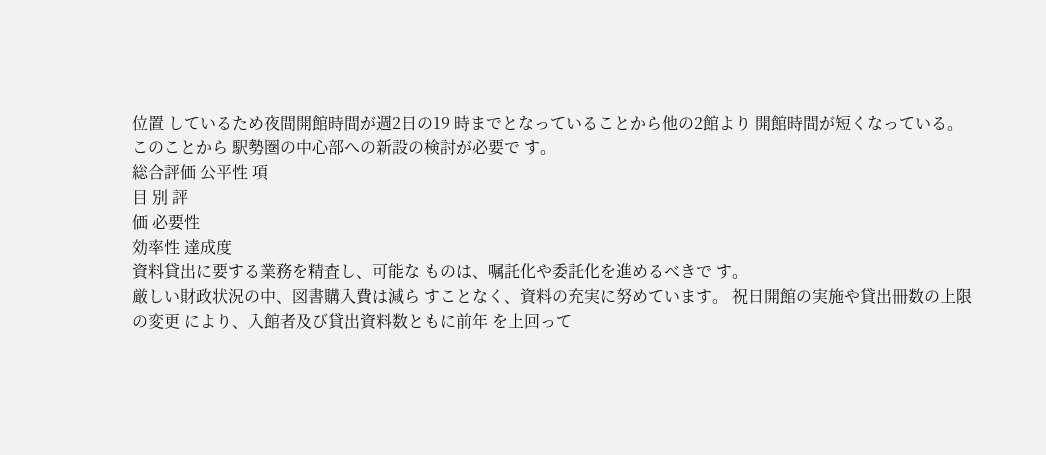位置 しているため夜間開館時間が週2日の19 時までとなっていることから他の2館より 開館時間が短くなっている。このことから 駅勢圏の中心部への新設の検討が必要で す。
総合評価 公平性 項
目 別 評
価 必要性
効率性 達成度
資料貸出に要する業務を精査し、可能な ものは、嘱託化や委託化を進めるべきで す。
厳しい財政状況の中、図書購入費は減ら すことなく、資料の充実に努めています。 祝日開館の実施や貸出冊数の上限の変更 により、入館者及び貸出資料数ともに前年 を上回って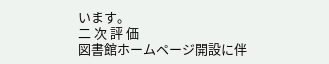います。
二 次 評 価
図書館ホームページ開設に伴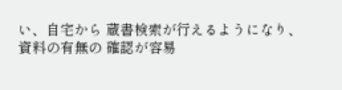い、自宅から 蔵書検索が行えるようになり、資料の有無の 確認が容易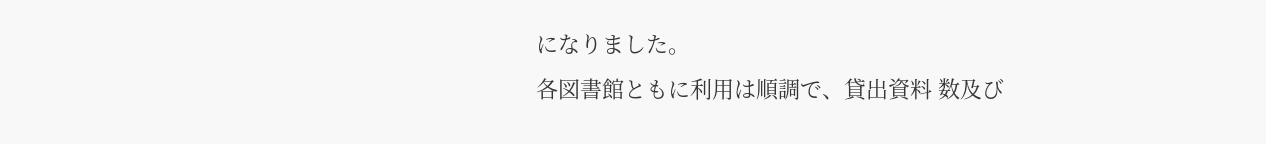になりました。
各図書館ともに利用は順調で、貸出資料 数及び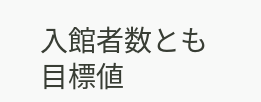入館者数とも目標値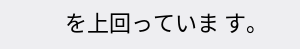を上回っていま す。